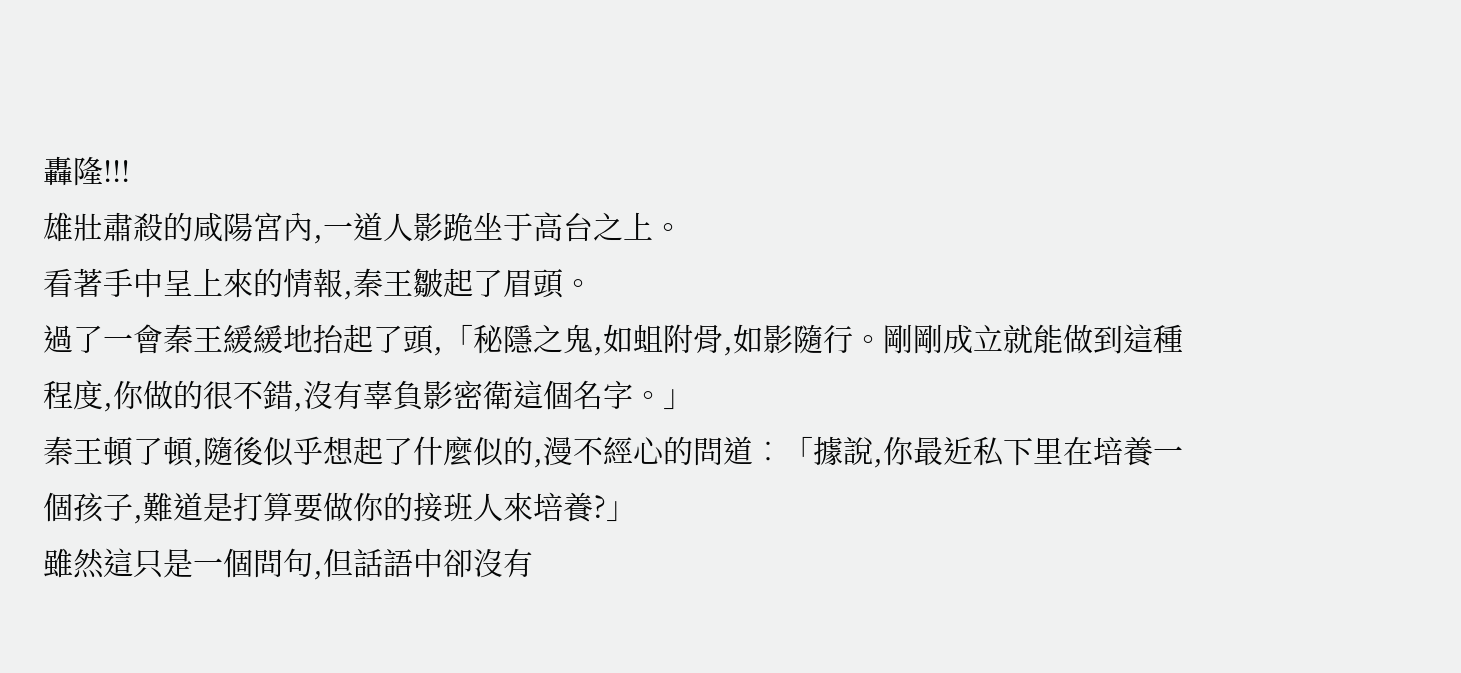轟隆!!!
雄壯肅殺的咸陽宮內,一道人影跪坐于高台之上。
看著手中呈上來的情報,秦王皺起了眉頭。
過了一會秦王緩緩地抬起了頭,「秘隱之鬼,如蛆附骨,如影隨行。剛剛成立就能做到這種程度,你做的很不錯,沒有辜負影密衛這個名字。」
秦王頓了頓,隨後似乎想起了什麼似的,漫不經心的問道︰「據說,你最近私下里在培養一個孩子,難道是打算要做你的接班人來培養?」
雖然這只是一個問句,但話語中卻沒有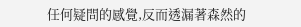任何疑問的感覺,反而透漏著森然的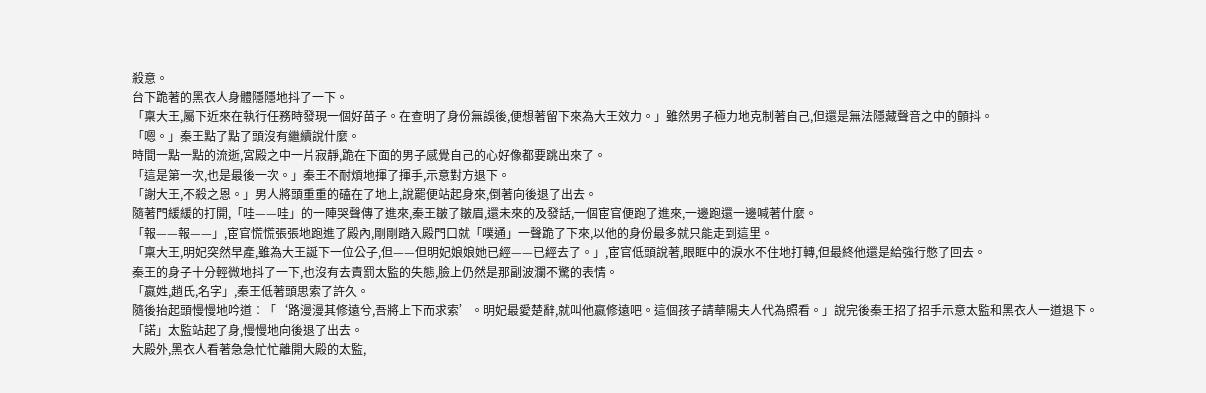殺意。
台下跪著的黑衣人身體隱隱地抖了一下。
「稟大王,屬下近來在執行任務時發現一個好苗子。在查明了身份無誤後,便想著留下來為大王效力。」雖然男子極力地克制著自己,但還是無法隱藏聲音之中的顫抖。
「嗯。」秦王點了點了頭沒有繼續說什麼。
時間一點一點的流逝,宮殿之中一片寂靜,跪在下面的男子感覺自己的心好像都要跳出來了。
「這是第一次,也是最後一次。」秦王不耐煩地揮了揮手,示意對方退下。
「謝大王,不殺之恩。」男人將頭重重的磕在了地上,說罷便站起身來,倒著向後退了出去。
隨著門緩緩的打開,「哇——哇」的一陣哭聲傳了進來,秦王皺了皺眉,還未來的及發話,一個宦官便跑了進來,一邊跑還一邊喊著什麼。
「報——報——」,宦官慌慌張張地跑進了殿內,剛剛踏入殿門口就「噗通」一聲跪了下來,以他的身份最多就只能走到這里。
「稟大王,明妃突然早產,雖為大王誕下一位公子,但——但明妃娘娘她已經——已經去了。」,宦官低頭說著,眼眶中的淚水不住地打轉,但最終他還是給強行憋了回去。
秦王的身子十分輕微地抖了一下,也沒有去責罰太監的失態,臉上仍然是那副波瀾不驚的表情。
「嬴姓,趙氏,名字」,秦王低著頭思索了許久。
隨後抬起頭慢慢地吟道︰「‘路漫漫其修遠兮,吾將上下而求索’。明妃最愛楚辭,就叫他嬴修遠吧。這個孩子請華陽夫人代為照看。」說完後秦王招了招手示意太監和黑衣人一道退下。
「諾」太監站起了身,慢慢地向後退了出去。
大殿外,黑衣人看著急急忙忙離開大殿的太監,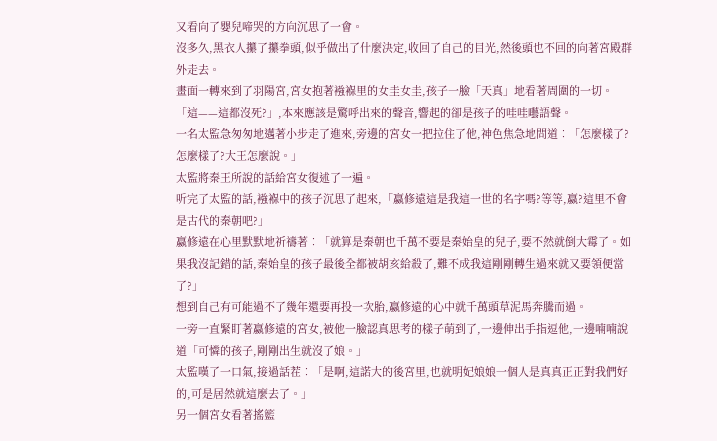又看向了嬰兒啼哭的方向沉思了一會。
沒多久,黑衣人攥了攥拳頭,似乎做出了什麼決定,收回了自己的目光,然後頭也不回的向著宮殿群外走去。
畫面一轉來到了羽陽宮,宮女抱著襁褓里的女圭女圭,孩子一臉「天真」地看著周圍的一切。
「這——這都沒死?」,本來應該是驚呼出來的聲音,響起的卻是孩子的哇哇囈語聲。
一名太監急匆匆地邁著小步走了進來,旁邊的宮女一把拉住了他,神色焦急地問道︰「怎麼樣了?怎麼樣了?大王怎麼說。」
太監將秦王所說的話給宮女復述了一遍。
听完了太監的話,襁褓中的孩子沉思了起來,「嬴修遠這是我這一世的名字嗎?等等,嬴?這里不會是古代的秦朝吧?」
嬴修遠在心里默默地祈禱著︰「就算是秦朝也千萬不要是秦始皇的兒子,要不然就倒大霉了。如果我沒記錯的話,秦始皇的孩子最後全都被胡亥給殺了,難不成我這剛剛轉生過來就又要領便當了?」
想到自己有可能過不了幾年還要再投一次胎,嬴修遠的心中就千萬頭草泥馬奔騰而過。
一旁一直緊盯著嬴修遠的宮女,被他一臉認真思考的樣子萌到了,一邊伸出手指逗他,一邊喃喃說道「可憐的孩子,剛剛出生就沒了娘。」
太監嘆了一口氣,接過話茬︰「是啊,這諾大的後宮里,也就明妃娘娘一個人是真真正正對我們好的,可是居然就這麼去了。」
另一個宮女看著搖籃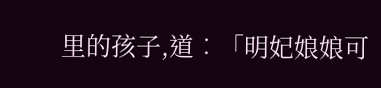里的孩子,道︰「明妃娘娘可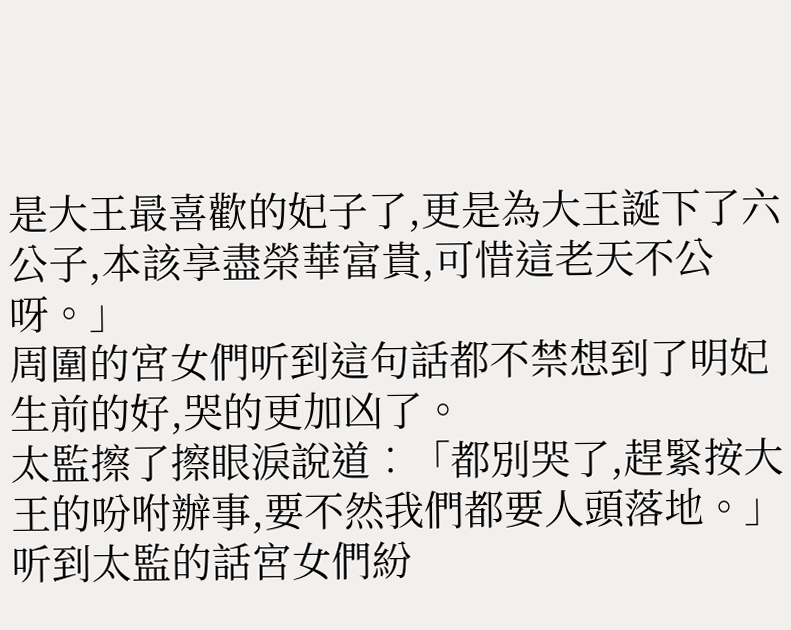是大王最喜歡的妃子了,更是為大王誕下了六公子,本該享盡榮華富貴,可惜這老天不公呀。」
周圍的宮女們听到這句話都不禁想到了明妃生前的好,哭的更加凶了。
太監擦了擦眼淚說道︰「都別哭了,趕緊按大王的吩咐辦事,要不然我們都要人頭落地。」
听到太監的話宮女們紛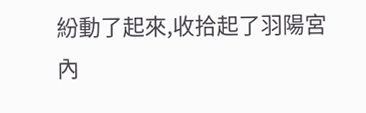紛動了起來,收拾起了羽陽宮內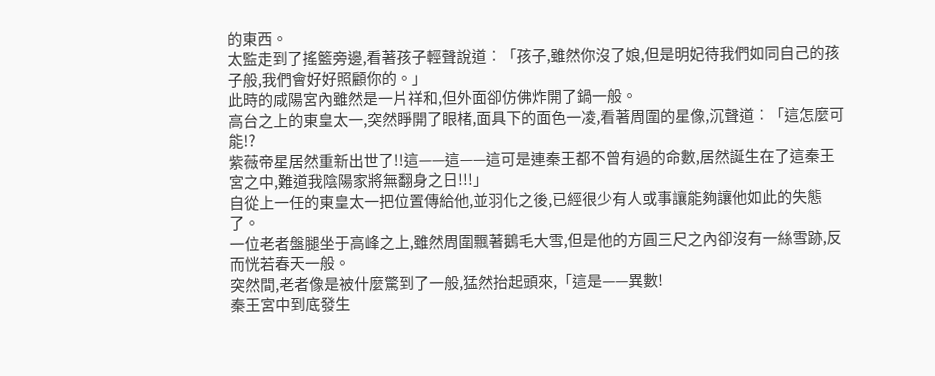的東西。
太監走到了搖籃旁邊,看著孩子輕聲說道︰「孩子,雖然你沒了娘,但是明妃待我們如同自己的孩子般,我們會好好照顧你的。」
此時的咸陽宮內雖然是一片祥和,但外面卻仿佛炸開了鍋一般。
高台之上的東皇太一,突然睜開了眼楮,面具下的面色一凌,看著周圍的星像,沉聲道︰「這怎麼可能!?
紫薇帝星居然重新出世了!!這——這——這可是連秦王都不曾有過的命數,居然誕生在了這秦王宮之中,難道我陰陽家將無翻身之日!!!」
自從上一任的東皇太一把位置傳給他,並羽化之後,已經很少有人或事讓能夠讓他如此的失態了。
一位老者盤腿坐于高峰之上,雖然周圍飄著鵝毛大雪,但是他的方圓三尺之內卻沒有一絲雪跡,反而恍若春天一般。
突然間,老者像是被什麼驚到了一般,猛然抬起頭來,「這是——異數!
秦王宮中到底發生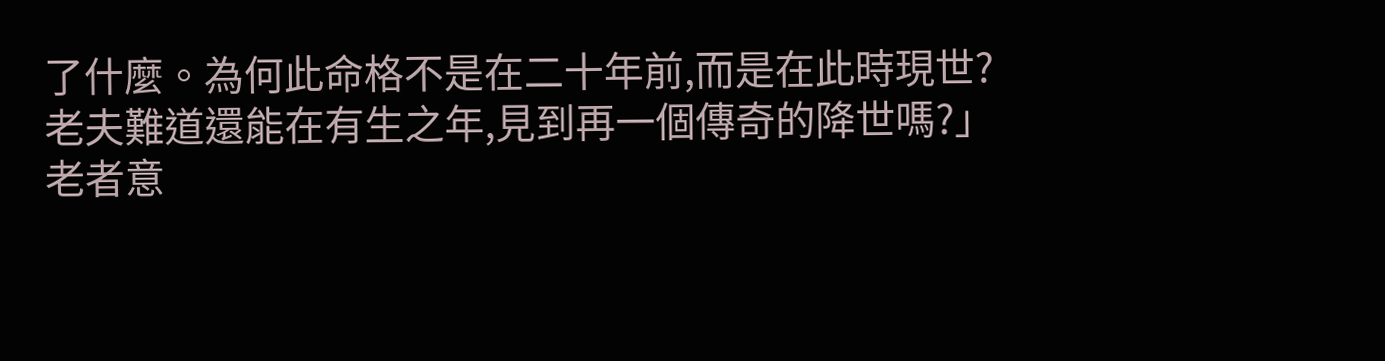了什麼。為何此命格不是在二十年前,而是在此時現世?
老夫難道還能在有生之年,見到再一個傳奇的降世嗎?」
老者意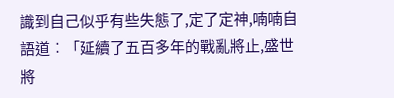識到自己似乎有些失態了,定了定神,喃喃自語道︰「延續了五百多年的戰亂將止,盛世將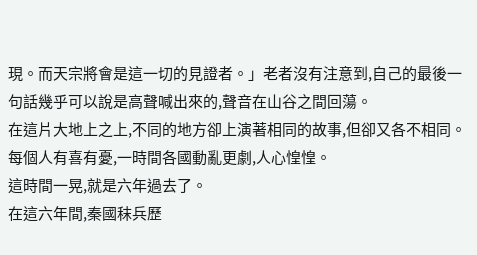現。而天宗將會是這一切的見證者。」老者沒有注意到,自己的最後一句話幾乎可以說是高聲喊出來的,聲音在山谷之間回蕩。
在這片大地上之上,不同的地方卻上演著相同的故事,但卻又各不相同。
每個人有喜有憂,一時間各國動亂更劇,人心惶惶。
這時間一晃,就是六年過去了。
在這六年間,秦國秣兵歷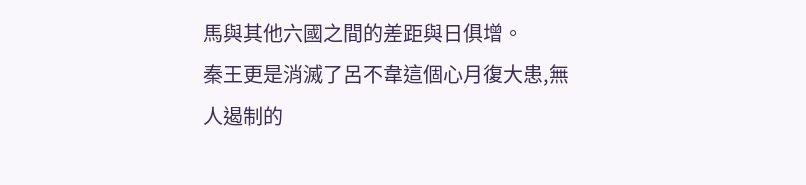馬與其他六國之間的差距與日俱增。
秦王更是消滅了呂不韋這個心月復大患,無人遏制的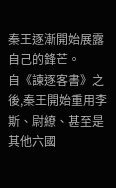秦王逐漸開始展露自己的鋒芒。
自《諫逐客書》之後,秦王開始重用李斯、尉繚、甚至是其他六國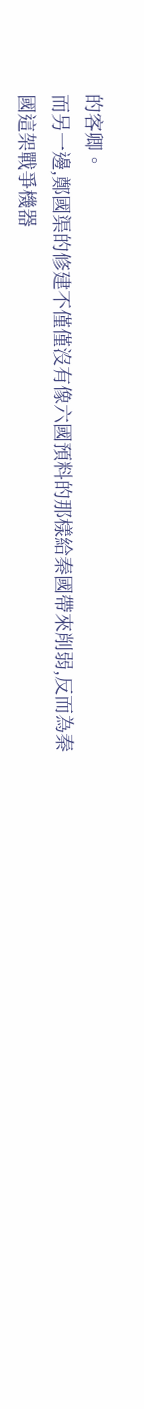的客卿。
而另一邊,鄭國渠的修建不僅僅沒有像六國預料的那樣給秦國帶來削弱,反而為秦國這架戰爭機器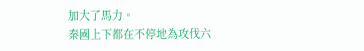加大了馬力。
秦國上下都在不停地為攻伐六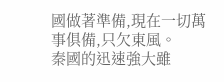國做著準備,現在一切萬事俱備,只欠東風。
秦國的迅速強大雖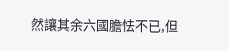然讓其余六國膽怯不已,但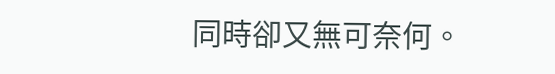同時卻又無可奈何。